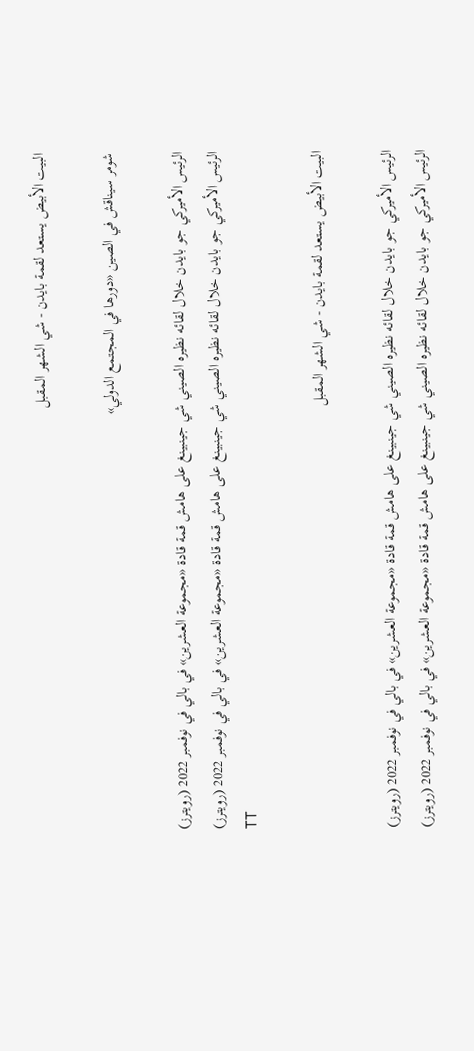البيت الأبيض يستعد لقمة بايدن - شي الشهر المقبل

شومر سيناقش في الصين «دورها في المجتمع الدولي»

الرئيس الأميركي جو بايدن خلال لقائه نظيره الصيني شي جينبينغ على هامش قمة قادة «مجموعة العشرين» في بالي في نوفمبر 2022 (رويترز)
الرئيس الأميركي جو بايدن خلال لقائه نظيره الصيني شي جينبينغ على هامش قمة قادة «مجموعة العشرين» في بالي في نوفمبر 2022 (رويترز)
TT

البيت الأبيض يستعد لقمة بايدن - شي الشهر المقبل

الرئيس الأميركي جو بايدن خلال لقائه نظيره الصيني شي جينبينغ على هامش قمة قادة «مجموعة العشرين» في بالي في نوفمبر 2022 (رويترز)
الرئيس الأميركي جو بايدن خلال لقائه نظيره الصيني شي جينبينغ على هامش قمة قادة «مجموعة العشرين» في بالي في نوفمبر 2022 (رويترز)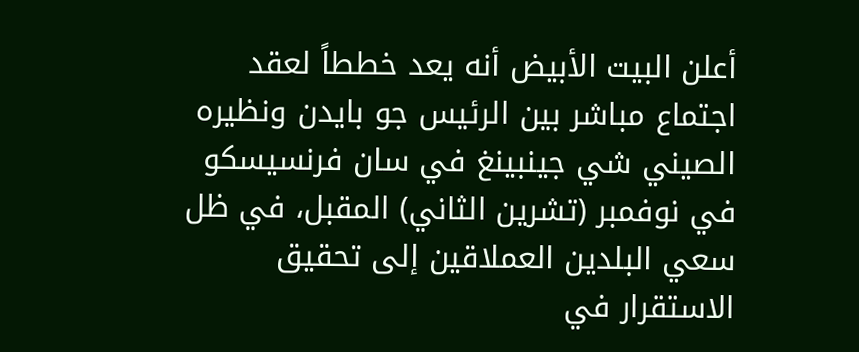أعلن البيت الأبيض أنه يعد خططاً لعقد اجتماع مباشر بين الرئيس جو بايدن ونظيره الصيني شي جينبينغ في سان فرنسيسكو في نوفمبر (تشرين الثاني) المقبل، في ظل سعي البلدين العملاقين إلى تحقيق الاستقرار في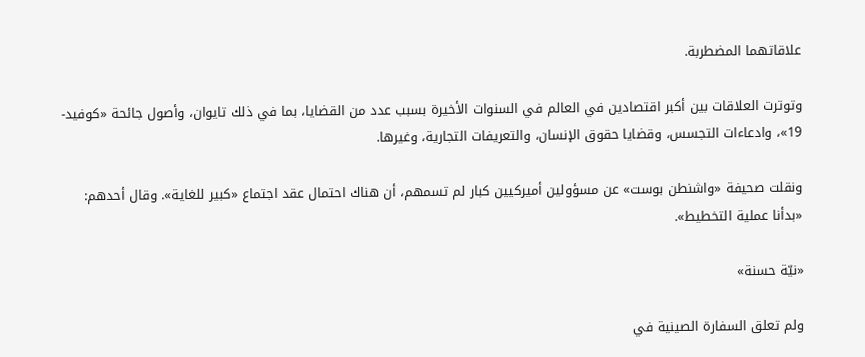علاقاتهما المضطربة.

وتوترت العلاقات بين أكبر اقتصادين في العالم في السنوات الأخيرة بسبب عدد من القضايا، بما في ذلك تايوان، وأصول جائحة «كوفيد- 19»، وادعاءات التجسس، وقضايا حقوق الإنسان، والتعريفات التجارية، وغيرها.

ونقلت صحيفة «واشنطن بوست» عن مسؤولين أميركيين كبار لم تسمهم، أن هناك احتمال عقد اجتماع «كبير للغاية». وقال أحدهم: «بدأنا عملية التخطيط».

«نيّة حسنة»

ولم تعلق السفارة الصينية في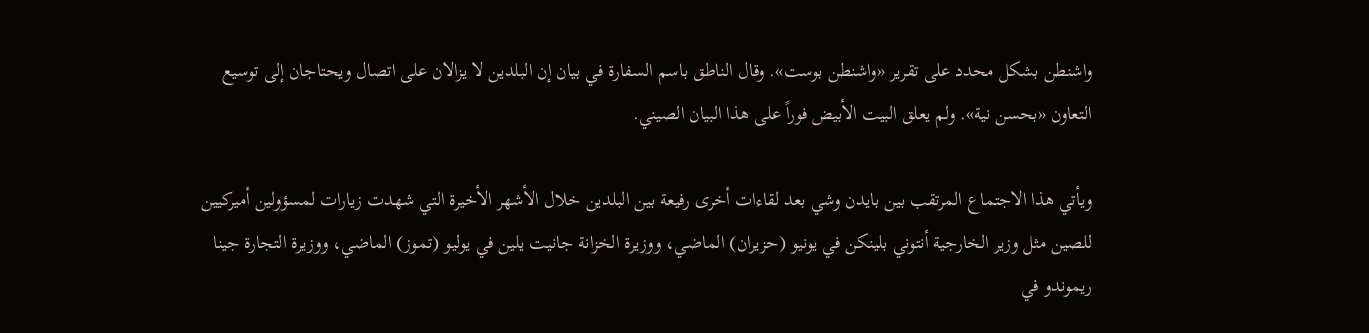واشنطن بشكل محدد على تقرير «واشنطن بوست». وقال الناطق باسم السفارة في بيان إن البلدين لا يزالان على اتصال ويحتاجان إلى توسيع التعاون «بحسن نية». ولم يعلق البيت الأبيض فوراً على هذا البيان الصيني.

ويأتي هذا الاجتماع المرتقب بين بايدن وشي بعد لقاءات أخرى رفيعة بين البلدين خلال الأشهر الأخيرة التي شهدت زيارات لمسؤولين أميركيين للصين مثل وزير الخارجية أنتوني بلينكن في يونيو (حزيران) الماضي، ووزيرة الخزانة جانيت يلين في يوليو (تموز) الماضي، ووزيرة التجارة جينا ريموندو في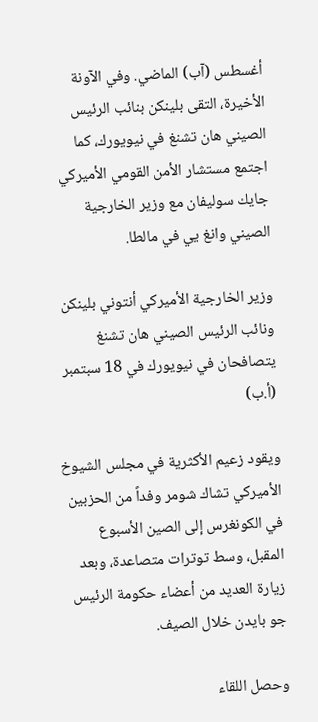أغسطس (آب) الماضي. وفي الآونة الأخيرة، التقى بلينكن بنائب الرئيس الصيني هان تشنغ في نيويورك، كما اجتمع مستشار الأمن القومي الأميركي جايك سوليفان مع وزير الخارجية الصيني وانغ يي في مالطا.

وزير الخارجية الأميركي أنتوني بلينكن ونائب الرئيس الصيني هان تشنغ يتصافحان في نيويورك في 18 سبتمبر (أ.ب)

ويقود زعيم الأكثرية في مجلس الشيوخ الأميركي تشاك شومر وفداً من الحزبين في الكونغرس إلى الصين الأسبوع المقبل، وسط توترات متصاعدة، وبعد زيارة العديد من أعضاء حكومة الرئيس جو بايدن خلال الصيف.

وحصل اللقاء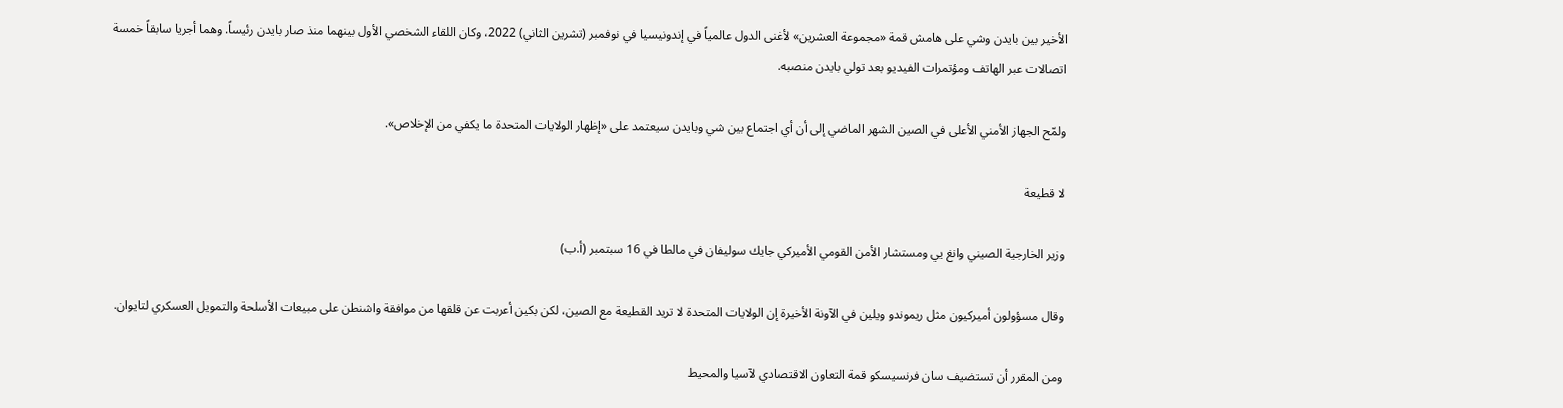الأخير بين بايدن وشي على هامش قمة «مجموعة العشرين» لأغنى الدول عالمياً في إندونيسيا في نوفمبر (تشرين الثاني) 2022، وكان اللقاء الشخصي الأول بينهما منذ صار بايدن رئيساً. وهما أجريا سابقاً خمسة اتصالات عبر الهاتف ومؤتمرات الفيديو بعد تولي بايدن منصبه.

ولمّح الجهاز الأمني الأعلى في الصين الشهر الماضي إلى أن أي اجتماع بين شي وبايدن سيعتمد على «إظهار الولايات المتحدة ما يكفي من الإخلاص».

لا قطيعة

وزير الخارجية الصيني وانغ يي ومستشار الأمن القومي الأميركي جايك سوليفان في مالطا في 16 سبتمبر (أ.ب)

وقال مسؤولون أميركيون مثل ريموندو ويلين في الآونة الأخيرة إن الولايات المتحدة لا تريد القطيعة مع الصين، لكن بكين أعربت عن قلقها من موافقة واشنطن على مبيعات الأسلحة والتمويل العسكري لتايوان.

ومن المقرر أن تستضيف سان فرنسيسكو قمة التعاون الاقتصادي لآسيا والمحيط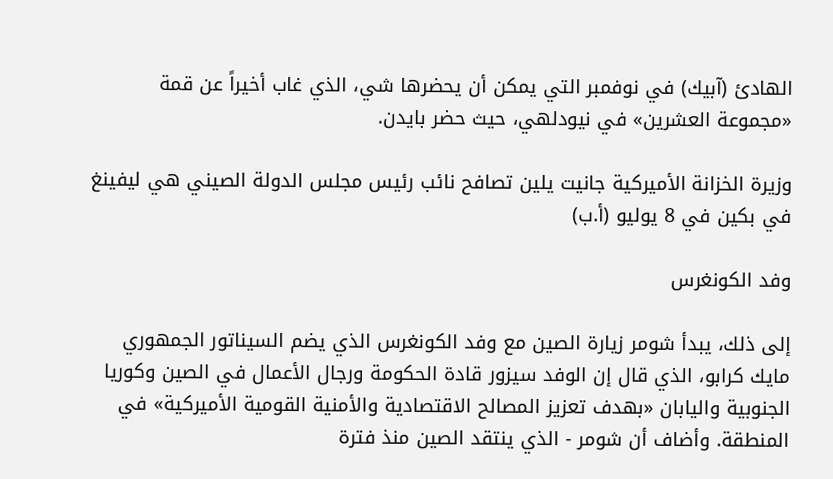الهادئ (آبيك) في نوفمبر التي يمكن أن يحضرها شي، الذي غاب أخيراً عن قمة «مجموعة العشرين» في نيودلهي، حيث حضر بايدن.

وزيرة الخزانة الأميركية جانيت يلين تصافح نائب رئيس مجلس الدولة الصيني هي ليفينغ في بكين في 8 يوليو (أ.ب)

وفد الكونغرس

إلى ذلك، يبدأ شومر زيارة الصين مع وفد الكونغرس الذي يضم السيناتور الجمهوري مايك كرابو، الذي قال إن الوفد سيزور قادة الحكومة ورجال الأعمال في الصين وكوريا الجنوبية واليابان «بهدف تعزيز المصالح الاقتصادية والأمنية القومية الأميركية» في المنطقة. وأضاف أن شومر - الذي ينتقد الصين منذ فترة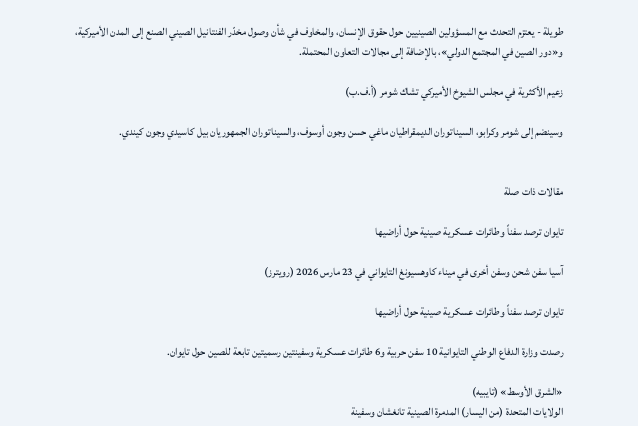طويلة - يعتزم التحدث مع المسؤولين الصينيين حول حقوق الإنسان، والمخاوف في شأن وصول مخدّر الفنتانيل الصيني الصنع إلى المدن الأميركية، و«دور الصين في المجتمع الدولي»، بالإضافة إلى مجالات التعاون المحتملة.

زعيم الأكثرية في مجلس الشيوخ الأميركي تشاك شومر (أ.ف.ب)

وسينضم إلى شومر وكرابو، السيناتوران الديمقراطيان ماغي حسن وجون أوسوف، والسيناتوران الجمهوريان بيل كاسيدي وجون كيندي.


مقالات ذات صلة

تايوان ترصد سفناً وطائرات عسكرية صينية حول أراضيها

آسيا سفن شحن وسفن أخرى في ميناء كاوهسيونغ التايواني في 23 مارس 2026 (رويترز)

تايوان ترصد سفناً وطائرات عسكرية صينية حول أراضيها

رصدت وزارة الدفاع الوطني التايوانية 10 سفن حربية و6 طائرات عسكرية وسفينتين رسميتين تابعة للصين حول تايوان.

«الشرق الأوسط» (تايبيه)
الولايات المتحدة (من اليسار) المدمرة الصينية تانغشان وسفينة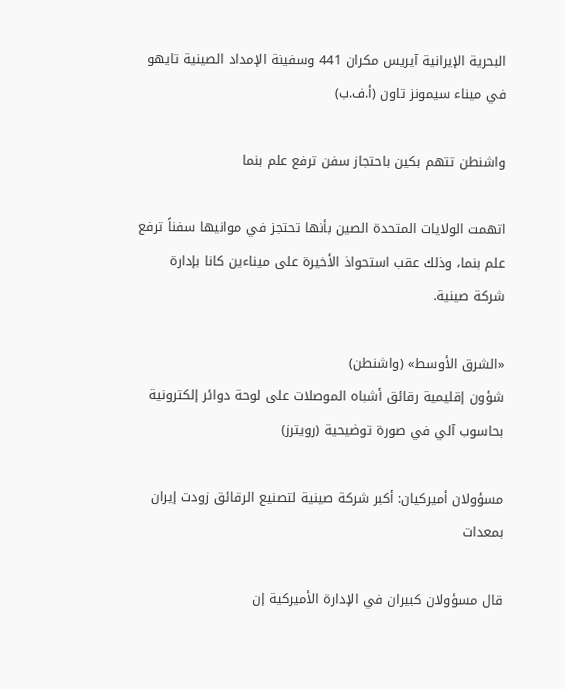البحرية الإيرانية آيريس مكران 441 وسفينة الإمداد الصينية تايهو في ميناء سيمونز تاون (أ.ف.ب)

واشنطن تتهم بكين باحتجاز سفن ترفع علم بنما

اتهمت الولايات المتحدة الصين بأنها تحتجز في موانيها سفناً ترفع علم بنما، وذلك عقب استحواذ الأخيرة على ميناءين كانا بإدارة شركة صينية.

«الشرق الأوسط» (واشنطن)
شؤون إقليمية رقائق أشباه الموصلات على لوحة دوائر إلكترونية بحاسوب آلي في صورة توضيحية (رويترز)

مسؤولان أميركيان: أكبر شركة صينية لتصنيع الرقائق زودت إيران بمعدات

قال مسؤولان ‌كبيران في الإدارة الأميركية إن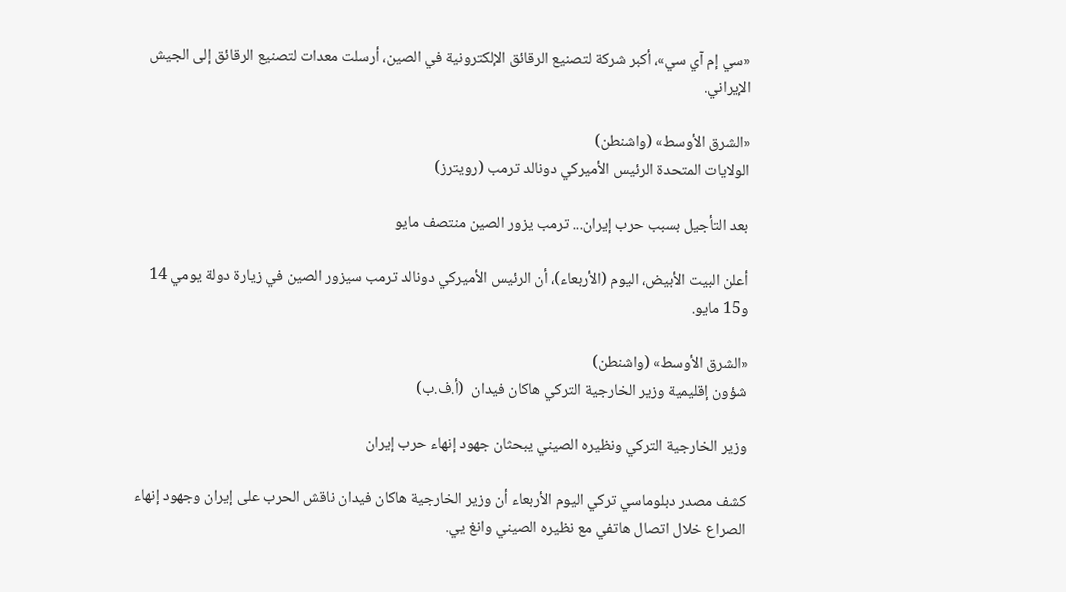«سي إم آي سي»، أكبر شركة لتصنيع الرقائق الإلكترونية في الصين، أرسلت معدات لتصنيع الرقائق إلى الجيش الإيراني.

«الشرق الأوسط» (واشنطن)
الولايات المتحدة الرئيس الأميركي دونالد ترمب (رويترز)

بعد التأجيل بسبب حرب إيران... ترمب يزور الصين منتصف مايو

أعلن البيت الأبيض، اليوم (الأربعاء)، أن الرئيس الأميركي دونالد ترمب سيزور الصين في زيارة دولة يومي 14 و15 مايو.

«الشرق الأوسط» (واشنطن)
شؤون إقليمية وزير الخارجية التركي ‌هاكان ‌فيدان  (أ.ف.ب)

وزير الخارجية التركي ونظيره الصيني يبحثان جهود إنهاء حرب إيران

كشف مصدر دبلوماسي تركي اليوم الأربعاء أن وزير الخارجية ‌هاكان ‌فيدان ناقش ‌الحرب على إيران وجهود إنهاء الصراع خلال اتصال هاتفي مع نظيره ‌الصيني وانغ ‌يي.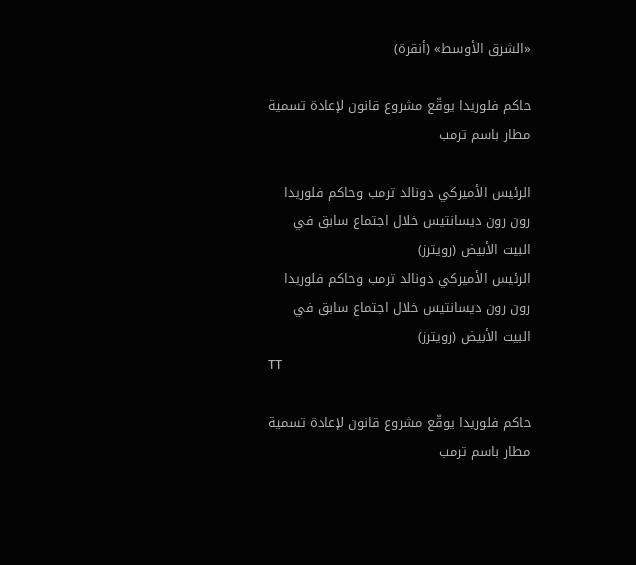«الشرق الأوسط» (أنقرة)

حاكم فلوريدا يوقّع مشروع قانون لإعادة تسمية مطار باسم ترمب

الرئيس الأميركي دونالد ترمب وحاكم فلوريدا رون رون ديسانتيس خلال اجتماع سابق في البيت الأبيض (رويترز)
الرئيس الأميركي دونالد ترمب وحاكم فلوريدا رون رون ديسانتيس خلال اجتماع سابق في البيت الأبيض (رويترز)
TT

حاكم فلوريدا يوقّع مشروع قانون لإعادة تسمية مطار باسم ترمب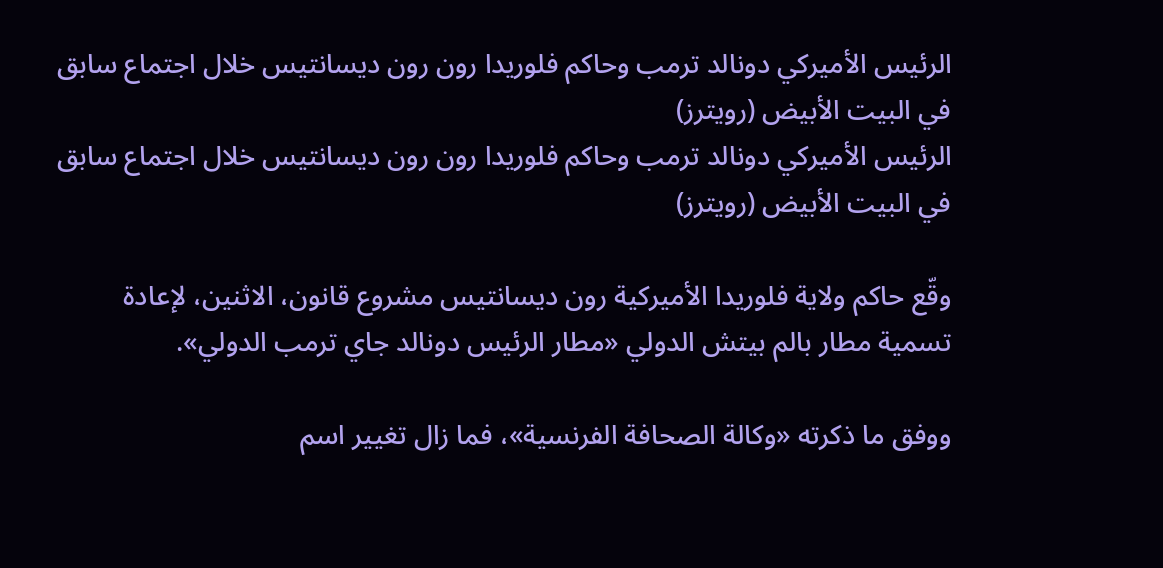الرئيس الأميركي دونالد ترمب وحاكم فلوريدا رون رون ديسانتيس خلال اجتماع سابق في البيت الأبيض (رويترز)
الرئيس الأميركي دونالد ترمب وحاكم فلوريدا رون رون ديسانتيس خلال اجتماع سابق في البيت الأبيض (رويترز)

وقّع حاكم ولاية فلوريدا الأميركية رون ديسانتيس مشروع قانون، الاثنين، لإعادة تسمية مطار بالم بيتش الدولي «مطار الرئيس دونالد جاي ترمب الدولي».

ووفق ما ذكرته «وكالة الصحافة الفرنسية»، فما زال تغيير اسم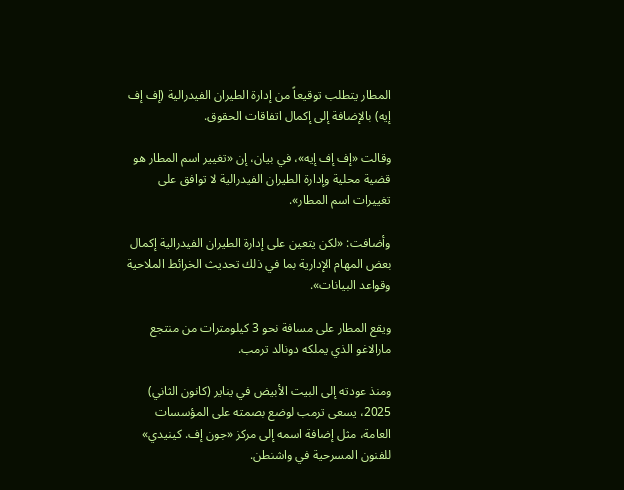المطار يتطلب توقيعاً من إدارة الطيران الفيدرالية (إف إف إيه) بالإضافة إلى إكمال اتفاقات الحقوق.

وقالت «إف إف إيه»، في بيان، إن «تغيير اسم المطار هو قضية محلية وإدارة الطيران الفيدرالية لا توافق على تغييرات اسم المطار».

وأضافت: «لكن يتعين على إدارة الطيران الفيدرالية إكمال بعض المهام الإدارية بما في ذلك تحديث الخرائط الملاحية وقواعد البيانات».

ويقع المطار على مسافة نحو 3 كيلومترات من منتجع مارالاغو الذي يملكه دونالد ترمب.

ومنذ عودته إلى البيت الأبيض في يناير (كانون الثاني) 2025، يسعى ترمب لوضع بصمته على المؤسسات العامة، مثل إضافة اسمه إلى مركز «جون إف. كينيدي» للفنون المسرحية في واشنطن.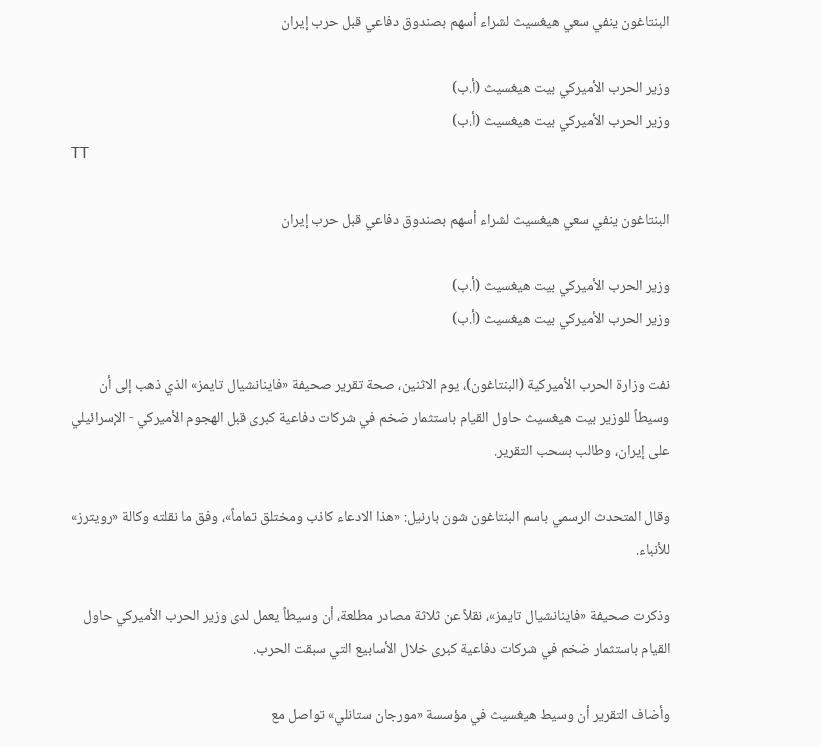البنتاغون ينفي سعي هيغسيث لشراء أسهم بصندوق دفاعي قبل حرب إيران

وزير الحرب الأميركي بيت هيغسيث (أ.ب)
وزير الحرب الأميركي بيت هيغسيث (أ.ب)
TT

البنتاغون ينفي سعي هيغسيث لشراء أسهم بصندوق دفاعي قبل حرب إيران

وزير الحرب الأميركي بيت هيغسيث (أ.ب)
وزير الحرب الأميركي بيت هيغسيث (أ.ب)

نفت وزارة الحرب الأميركية (البنتاغون)، يوم الاثنين، صحة تقرير صحيفة «فاينانشيال تايمز» الذي ذهب إلى أن وسيطاً للوزير بيت هيغسيث حاول القيام باستثمار ضخم في شركات دفاعية كبرى قبل الهجوم الأميركي - الإسرائيلي على إيران، وطالب بسحب التقرير.

وقال المتحدث الرسمي باسم البنتاغون شون بارنيل: «هذا الادعاء كاذب ومختلق تماماً»، وفق ما نقلته وكالة «رويترز» للأنباء.

وذكرت صحيفة «فاينانشيال تايمز»، نقلاً عن ثلاثة مصادر مطلعة، أن وسيطاً يعمل لدى وزير الحرب الأميركي حاول القيام باستثمار ضخم في شركات دفاعية كبرى خلال الأسابيع التي سبقت الحرب.

وأضاف التقرير أن وسيط هيغسيث في مؤسسة «مورجان ستانلي» تواصل مع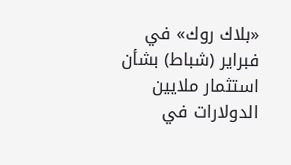«بلاك روك» في فبراير (شباط) بشأن استثمار ملايين الدولارات في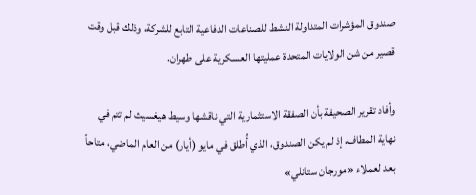صندوق المؤشرات المتداولة النشط للصناعات الدفاعية التابع للشركة، وذلك قبل وقت قصير من شن الولايات المتحدة عمليتها العسكرية على طهران.

وأفاد تقرير الصحيفة بأن الصفقة الاستثمارية التي ناقشها وسيط هيغسيث لم تتم في نهاية المطاف، إذ لم يكن الصندوق، الذي أُطلق في مايو (أيار) من العام الماضي، متاحاً بعد لعملاء «مورجان ستانلي»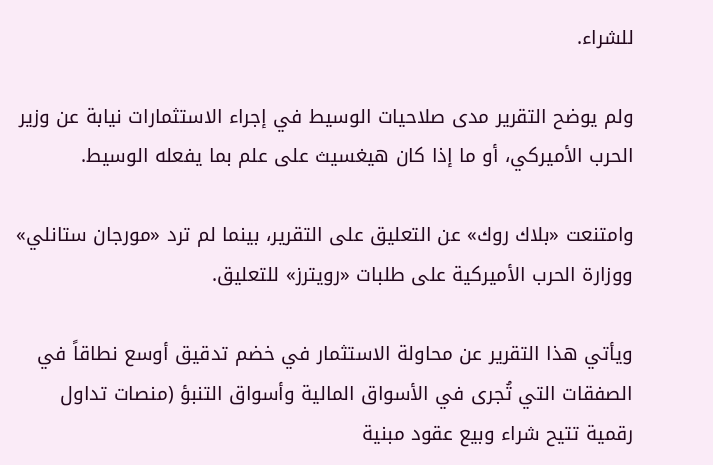للشراء.

ولم يوضح التقرير مدى صلاحيات الوسيط في إجراء الاستثمارات نيابة عن وزير الحرب الأميركي، أو ما إذا كان هيغسيث على علم بما يفعله الوسيط.

وامتنعت «بلاك روك» عن التعليق على التقرير، بينما لم ترد «مورجان ستانلي» ووزارة الحرب الأميركية على طلبات «رويترز» للتعليق.

ويأتي هذا التقرير عن محاولة الاستثمار في خضم تدقيق أوسع نطاقاً في الصفقات التي تُجرى في الأسواق المالية وأسواق التنبؤ (منصات تداول رقمية تتيح شراء وبيع عقود مبنية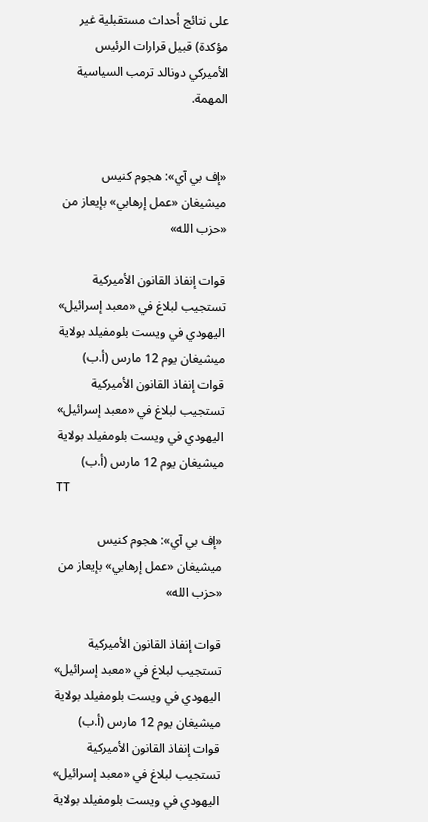على نتائج أحداث مستقبلية غير مؤكدة) قبيل قرارات الرئيس الأميركي دونالد ترمب السياسية المهمة.


«إف بي آي»: هجوم كنيس ميشيغان «عمل إرهابي» بإيعاز من «حزب الله»

قوات إنفاذ القانون الأميركية تستجيب لبلاغ في «معبد إسرائيل» اليهودي في ويست بلومفيلد بولاية ميشيغان يوم 12 مارس (أ.ب)
قوات إنفاذ القانون الأميركية تستجيب لبلاغ في «معبد إسرائيل» اليهودي في ويست بلومفيلد بولاية ميشيغان يوم 12 مارس (أ.ب)
TT

«إف بي آي»: هجوم كنيس ميشيغان «عمل إرهابي» بإيعاز من «حزب الله»

قوات إنفاذ القانون الأميركية تستجيب لبلاغ في «معبد إسرائيل» اليهودي في ويست بلومفيلد بولاية ميشيغان يوم 12 مارس (أ.ب)
قوات إنفاذ القانون الأميركية تستجيب لبلاغ في «معبد إسرائيل» اليهودي في ويست بلومفيلد بولاية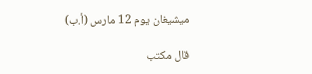ميشيغان يوم 12 مارس (أ.ب)

قال ‌مكتب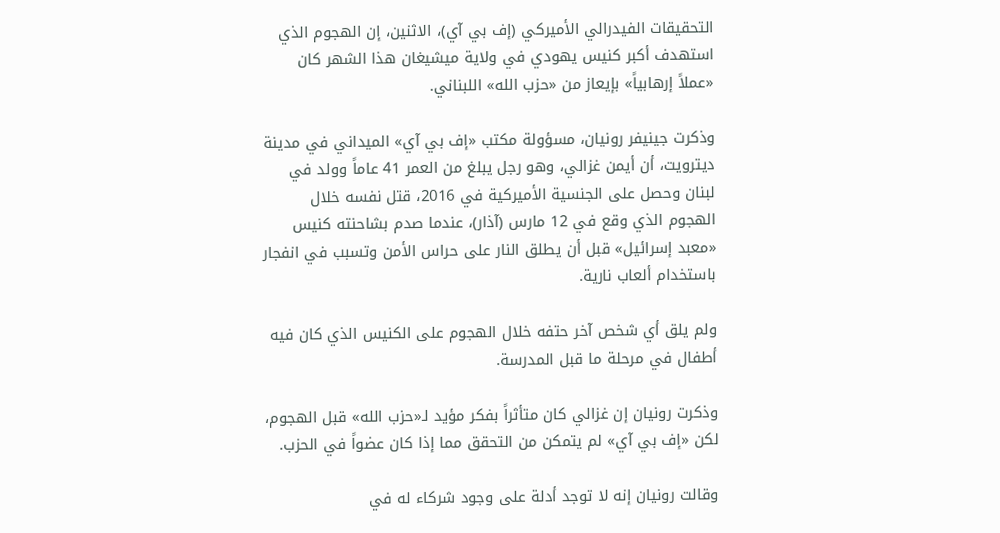التحقيقات الفيدرالي الأميركي (إف بي آي)، الاثنين، إن الهجوم الذي استهدف أكبر كنيس يهودي في ولاية ميشيغان هذا الشهر كان «عملاً إرهابياً» بإيعاز من «حزب الله» اللبناني.

وذكرت جينيفر رونيان، مسؤولة مكتب «إف بي آي» الميداني في مدينة ديترويت، أن أيمن غزالي، وهو رجل يبلغ من العمر 41 عاماً وولد في لبنان وحصل على الجنسية الأميركية في 2016، قتل نفسه خلال الهجوم الذي وقع في 12 مارس (آذار)، عندما صدم بشاحنته كنيس «معبد إسرائيل» قبل أن يطلق النار ‌على حراس ‌الأمن وتسبب في انفجار باستخدام ألعاب ‌نارية.

ولم يلق أي شخص آخر حتفه خلال الهجوم على الكنيس الذي كان فيه أطفال في مرحلة ما قبل المدرسة.

وذكرت رونيان إن غزالي كان متأثراً بفكر مؤيد لـ«حزب الله» قبل الهجوم، لكن «إف بي آي» لم يتمكن من التحقق مما إذا كان عضواً في الحزب.

وقالت رونيان إنه لا توجد أدلة على وجود شركاء له في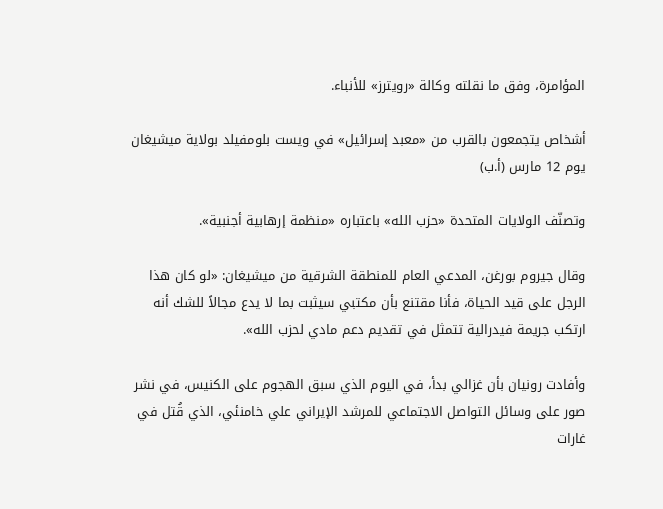المؤامرة، وفق ما نقلته وكالة «رويترز» للأنباء.

أشخاص يتجمعون بالقرب من «معبد إسرائيل» في ويست بلومفيلد بولاية ميشيغان يوم 12 مارس (أ.ب)

وتصنّف الولايات المتحدة ‌«حزب الله» باعتباره «منظمة إرهابية أجنبية».

وقال جيروم بورغن، المدعي العام للمنطقة الشرقية من ميشيغان: «لو كان هذا الرجل على قيد الحياة، فأنا مقتنع بأن ‌مكتبي سيثبت بما لا يدع مجالاً للشك أنه ارتكب جريمة فيدرالية تتمثل في تقديم دعم مادي لحزب الله».

وأفادت رونيان بأن غزالي بدأ، في اليوم الذي سبق الهجوم على الكنيس، في نشر صور على وسائل التواصل الاجتماعي للمرشد الإيراني علي خامنئي، الذي قُتل في غارات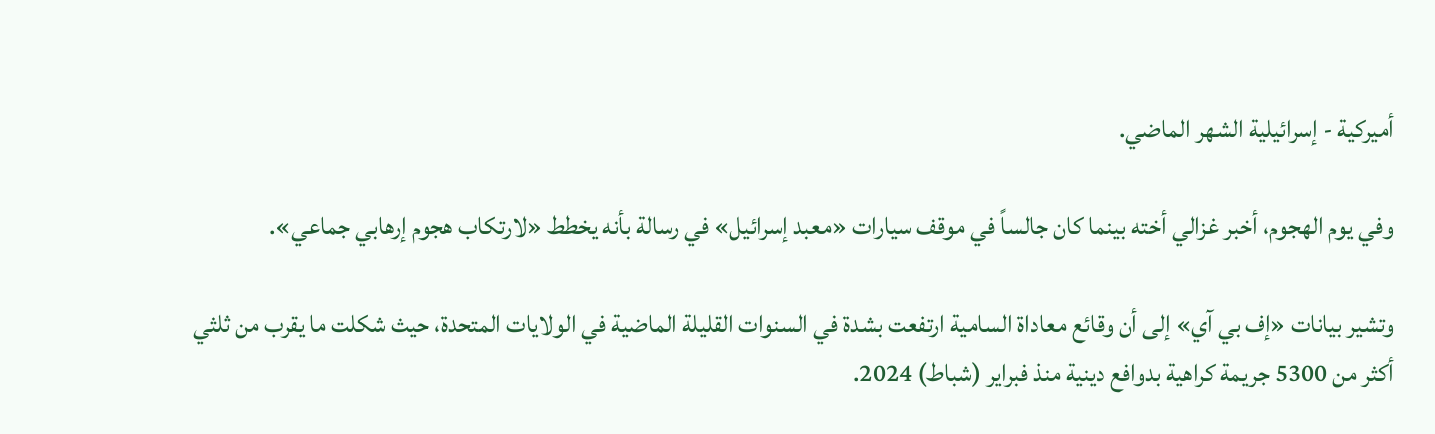أميركية - إسرائيلية الشهر الماضي.

وفي يوم الهجوم، أخبر غزالي أخته بينما كان جالساً في موقف سيارات «معبد إسرائيل» في رسالة بأنه يخطط «لارتكاب هجوم إرهابي جماعي».

وتشير بيانات «إف بي آي» إلى أن وقائع معاداة السامية ارتفعت بشدة في السنوات القليلة الماضية في الولايات المتحدة، حيث شكلت ما يقرب من ثلثي أكثر من 5300 جريمة كراهية بدوافع دينية منذ فبراير (شباط) 2024.